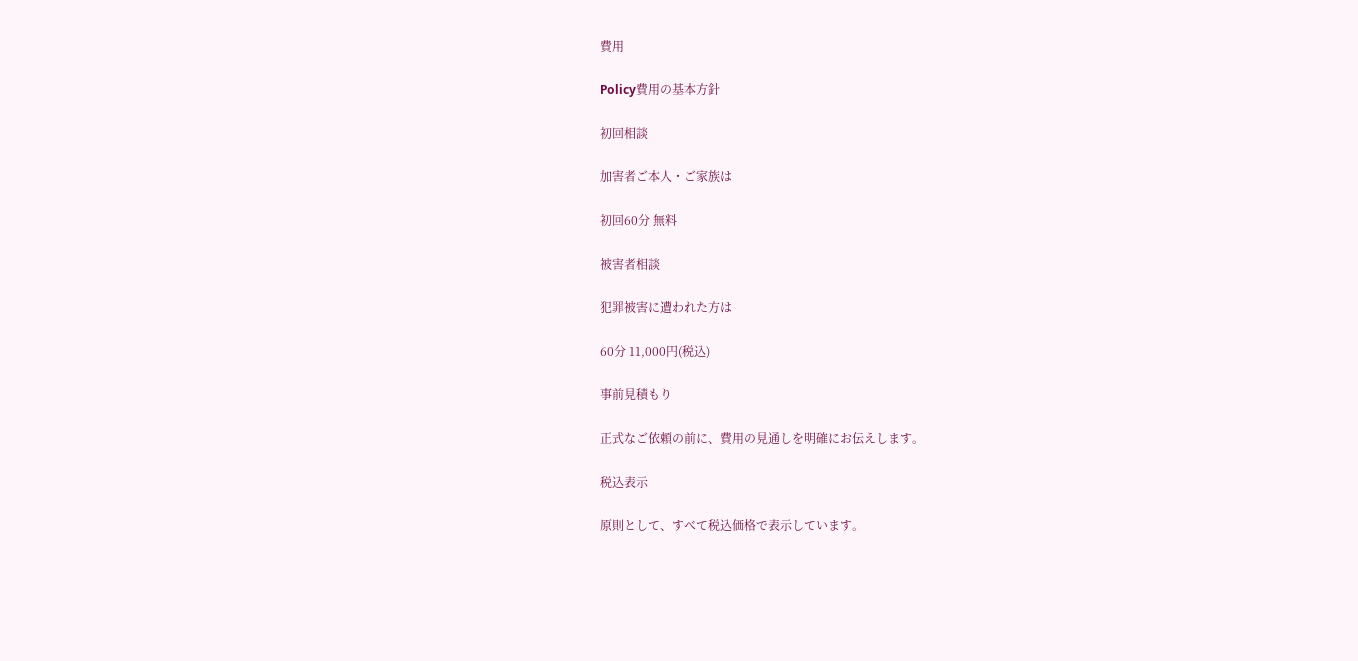費用

Policy費用の基本方針

初回相談

加害者ご本人・ご家族は

初回60分 無料

被害者相談

犯罪被害に遭われた方は

60分 11,000円(税込)

事前見積もり

正式なご依頼の前に、費用の見通しを明確にお伝えします。

税込表示

原則として、すべて税込価格で表示しています。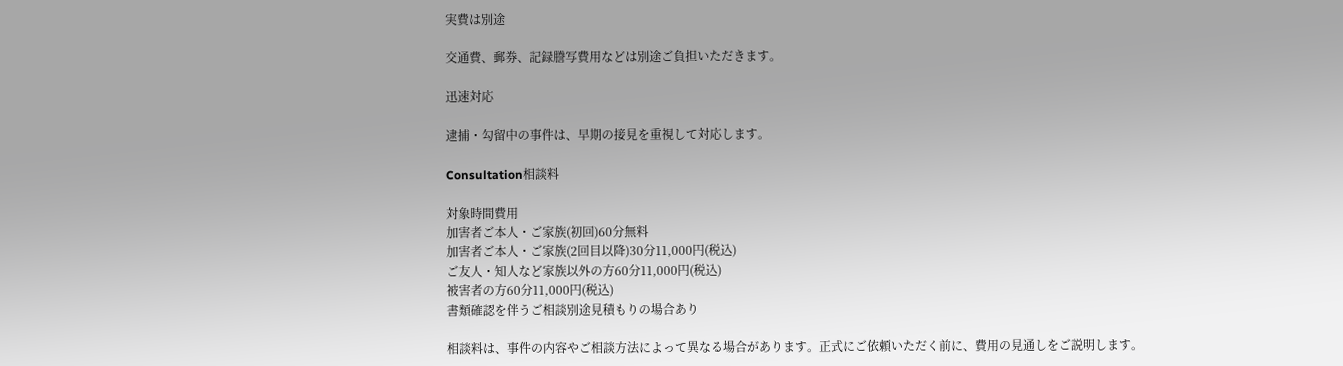実費は別途

交通費、郵券、記録謄写費用などは別途ご負担いただきます。

迅速対応

逮捕・勾留中の事件は、早期の接見を重視して対応します。

Consultation相談料

対象時間費用
加害者ご本人・ご家族(初回)60分無料
加害者ご本人・ご家族(2回目以降)30分11,000円(税込)
ご友人・知人など家族以外の方60分11,000円(税込)
被害者の方60分11,000円(税込)
書類確認を伴うご相談別途見積もりの場合あり

相談料は、事件の内容やご相談方法によって異なる場合があります。正式にご依頼いただく前に、費用の見通しをご説明します。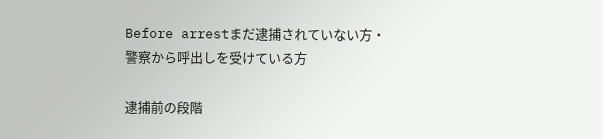Before arrestまだ逮捕されていない方・警察から呼出しを受けている方

逮捕前の段階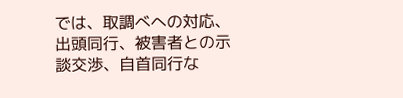では、取調べへの対応、出頭同行、被害者との示談交渉、自首同行な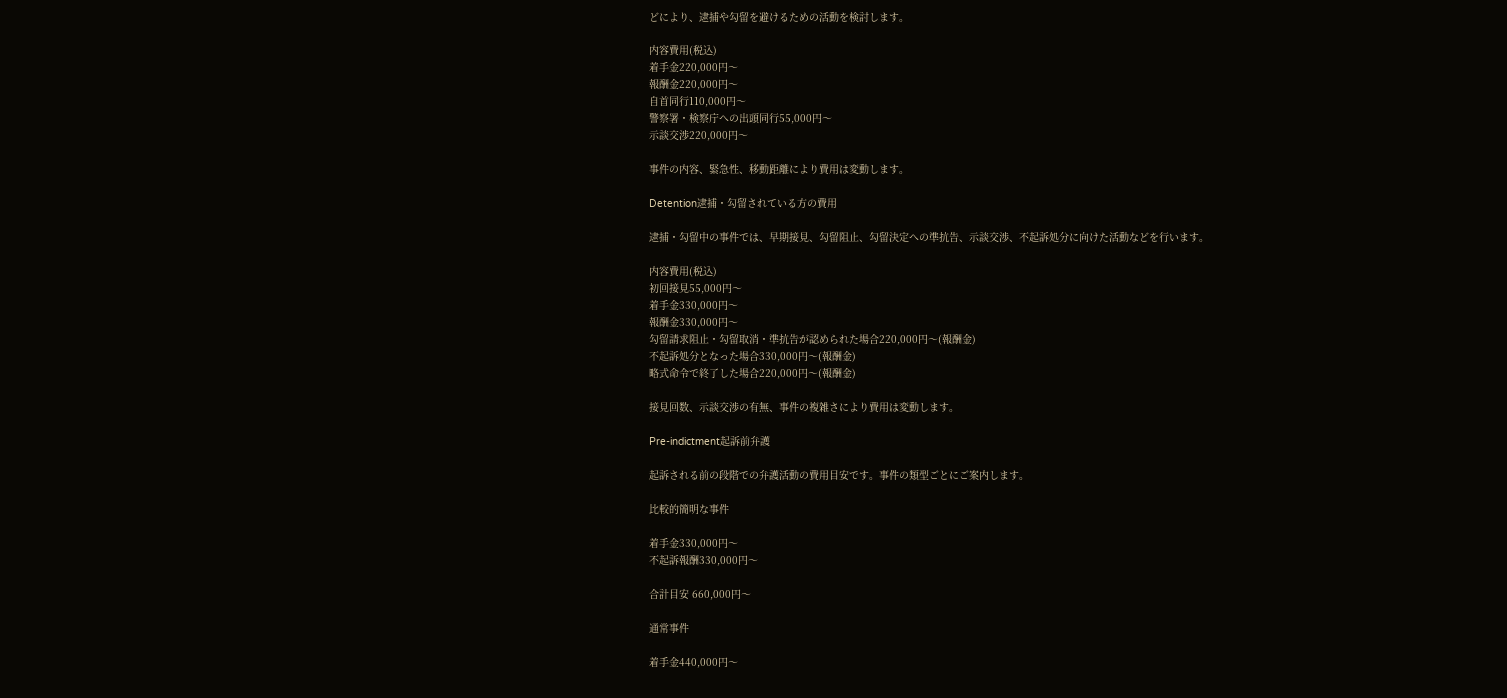どにより、逮捕や勾留を避けるための活動を検討します。

内容費用(税込)
着手金220,000円〜
報酬金220,000円〜
自首同行110,000円〜
警察署・検察庁への出頭同行55,000円〜
示談交渉220,000円〜

事件の内容、緊急性、移動距離により費用は変動します。

Detention逮捕・勾留されている方の費用

逮捕・勾留中の事件では、早期接見、勾留阻止、勾留決定への準抗告、示談交渉、不起訴処分に向けた活動などを行います。

内容費用(税込)
初回接見55,000円〜
着手金330,000円〜
報酬金330,000円〜
勾留請求阻止・勾留取消・準抗告が認められた場合220,000円〜(報酬金)
不起訴処分となった場合330,000円〜(報酬金)
略式命令で終了した場合220,000円〜(報酬金)

接見回数、示談交渉の有無、事件の複雑さにより費用は変動します。

Pre-indictment起訴前弁護

起訴される前の段階での弁護活動の費用目安です。事件の類型ごとにご案内します。

比較的簡明な事件

着手金330,000円〜
不起訴報酬330,000円〜

合計目安 660,000円〜

通常事件

着手金440,000円〜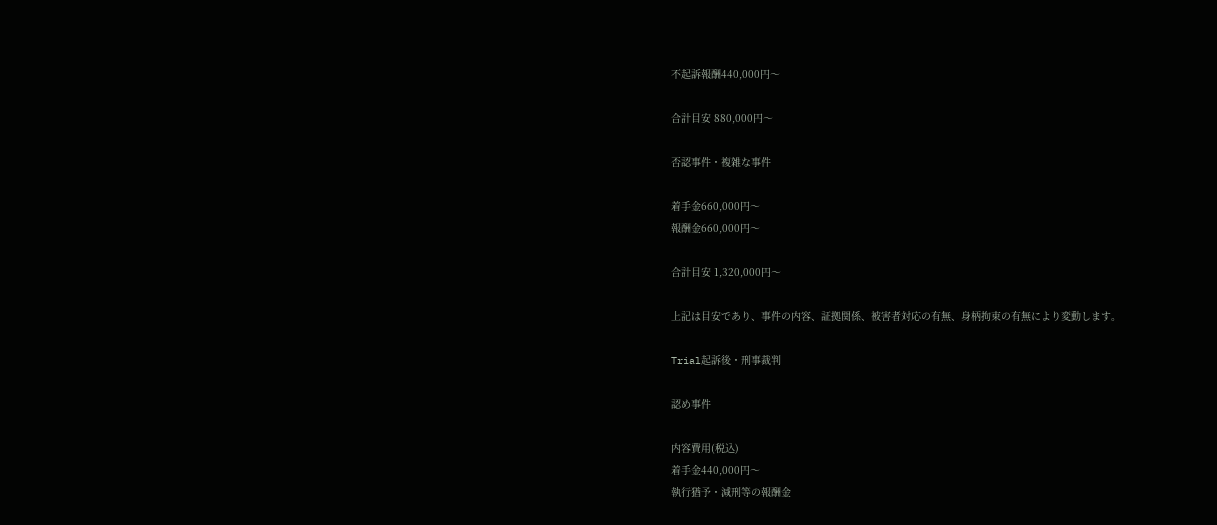不起訴報酬440,000円〜

合計目安 880,000円〜

否認事件・複雑な事件

着手金660,000円〜
報酬金660,000円〜

合計目安 1,320,000円〜

上記は目安であり、事件の内容、証拠関係、被害者対応の有無、身柄拘束の有無により変動します。

Trial起訴後・刑事裁判

認め事件

内容費用(税込)
着手金440,000円〜
執行猶予・減刑等の報酬金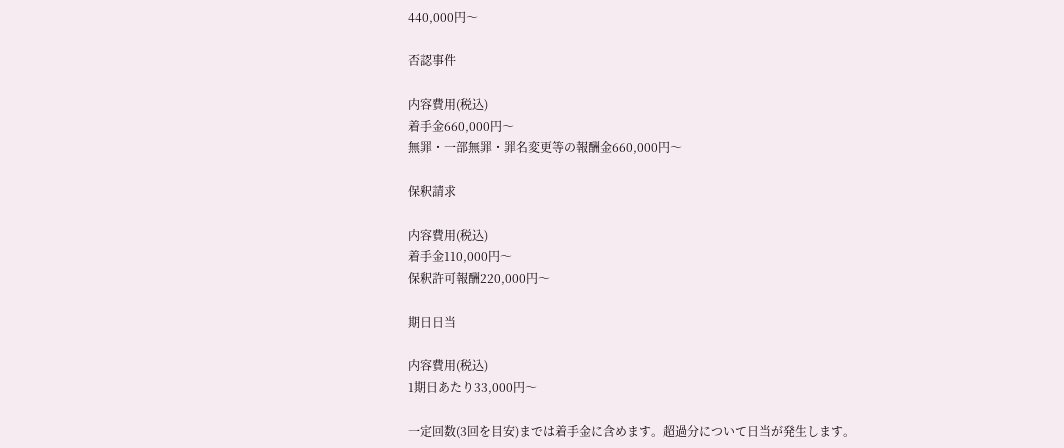440,000円〜

否認事件

内容費用(税込)
着手金660,000円〜
無罪・一部無罪・罪名変更等の報酬金660,000円〜

保釈請求

内容費用(税込)
着手金110,000円〜
保釈許可報酬220,000円〜

期日日当

内容費用(税込)
1期日あたり33,000円〜

一定回数(3回を目安)までは着手金に含めます。超過分について日当が発生します。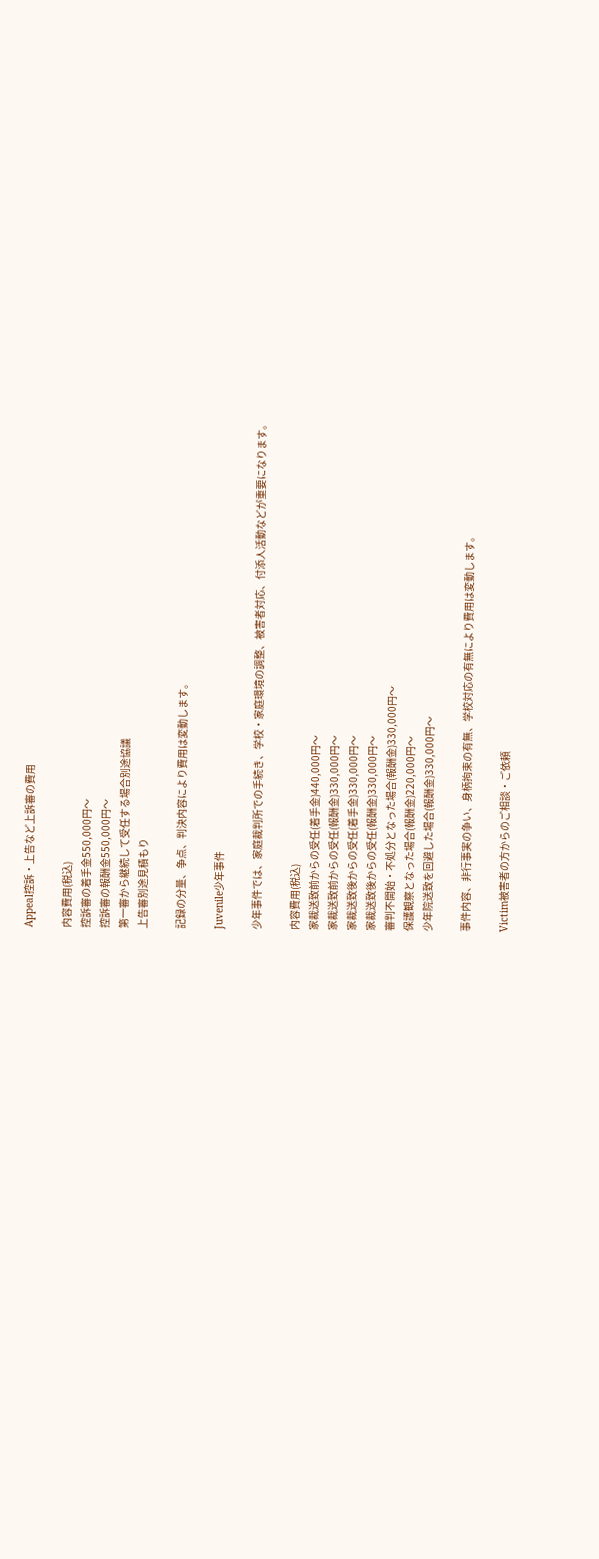Appeal控訴・上告など上訴審の費用

内容費用(税込)
控訴審の着手金550,000円〜
控訴審の報酬金550,000円〜
第一審から継続して受任する場合別途協議
上告審別途見積もり

記録の分量、争点、判決内容により費用は変動します。

Juvenile少年事件

少年事件では、家庭裁判所での手続き、学校・家庭環境の調整、被害者対応、付添人活動などが重要になります。

内容費用(税込)
家裁送致前からの受任(着手金)440,000円〜
家裁送致前からの受任(報酬金)330,000円〜
家裁送致後からの受任(着手金)330,000円〜
家裁送致後からの受任(報酬金)330,000円〜
審判不開始・不処分となった場合(報酬金)330,000円〜
保護観察となった場合(報酬金)220,000円〜
少年院送致を回避した場合(報酬金)330,000円〜

事件内容、非行事実の争い、身柄拘束の有無、学校対応の有無により費用は変動します。

Victim被害者の方からのご相談・ご依頼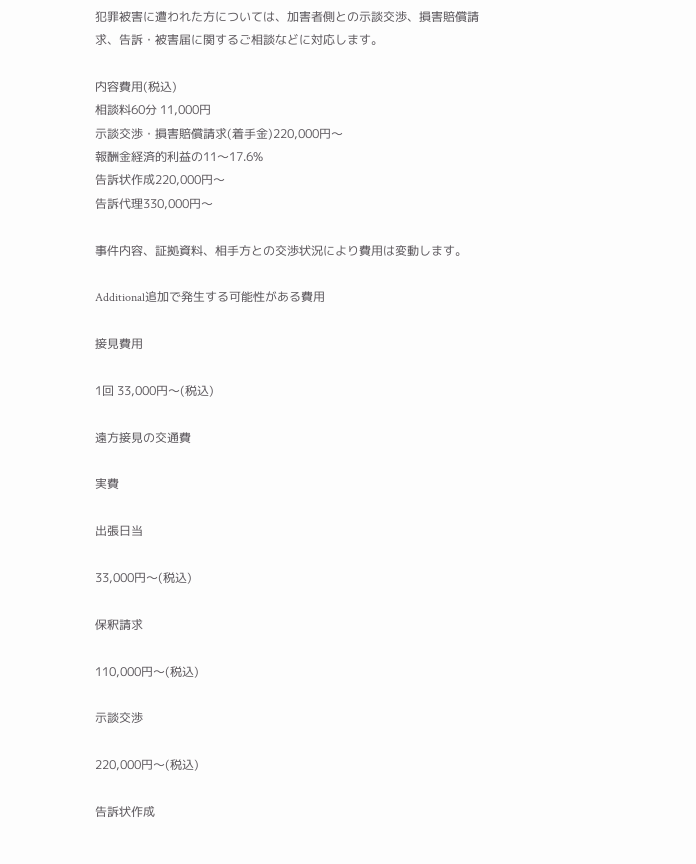犯罪被害に遭われた方については、加害者側との示談交渉、損害賠償請求、告訴・被害届に関するご相談などに対応します。

内容費用(税込)
相談料60分 11,000円
示談交渉・損害賠償請求(着手金)220,000円〜
報酬金経済的利益の11〜17.6%
告訴状作成220,000円〜
告訴代理330,000円〜

事件内容、証拠資料、相手方との交渉状況により費用は変動します。

Additional追加で発生する可能性がある費用

接見費用

1回 33,000円〜(税込)

遠方接見の交通費

実費

出張日当

33,000円〜(税込)

保釈請求

110,000円〜(税込)

示談交渉

220,000円〜(税込)

告訴状作成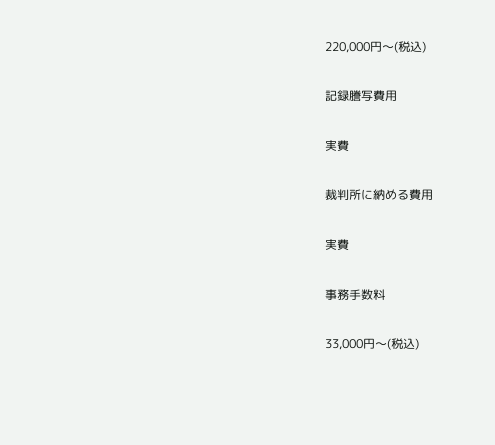220,000円〜(税込)

記録謄写費用

実費

裁判所に納める費用

実費

事務手数料

33,000円〜(税込)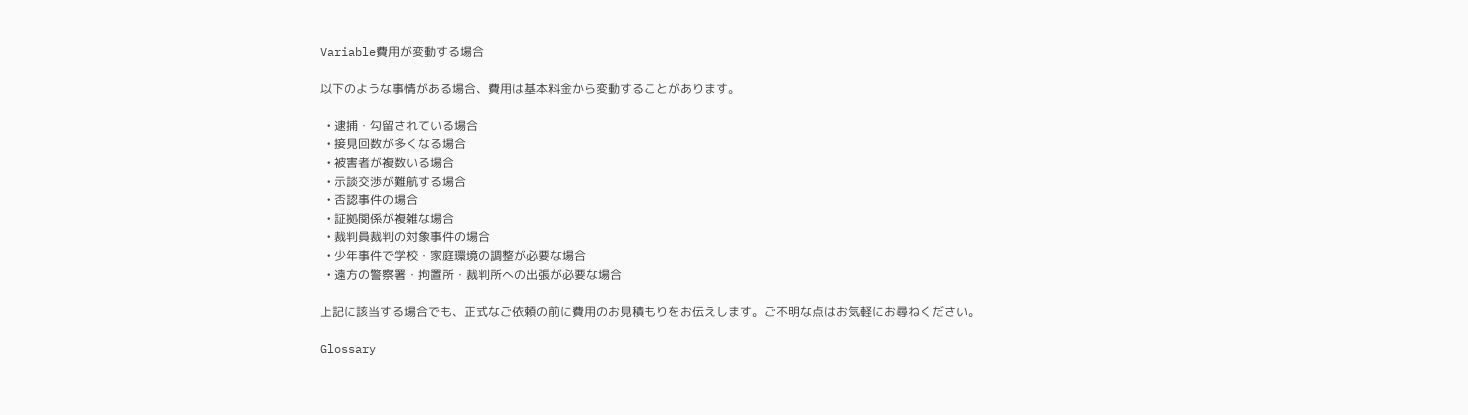Variable費用が変動する場合

以下のような事情がある場合、費用は基本料金から変動することがあります。

  • 逮捕・勾留されている場合
  • 接見回数が多くなる場合
  • 被害者が複数いる場合
  • 示談交渉が難航する場合
  • 否認事件の場合
  • 証拠関係が複雑な場合
  • 裁判員裁判の対象事件の場合
  • 少年事件で学校・家庭環境の調整が必要な場合
  • 遠方の警察署・拘置所・裁判所への出張が必要な場合

上記に該当する場合でも、正式なご依頼の前に費用のお見積もりをお伝えします。ご不明な点はお気軽にお尋ねください。

Glossary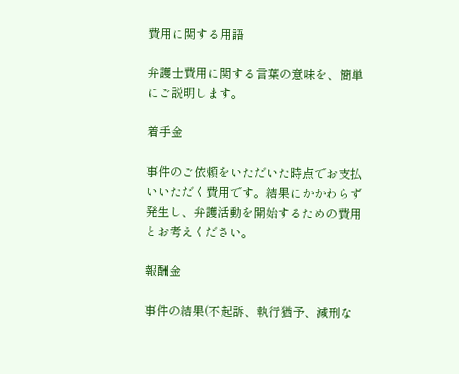費用に関する用語

弁護士費用に関する言葉の意味を、簡単にご説明します。

着手金

事件のご依頼をいただいた時点でお支払いいただく費用です。結果にかかわらず発生し、弁護活動を開始するための費用とお考えください。

報酬金

事件の結果(不起訴、執行猶予、減刑な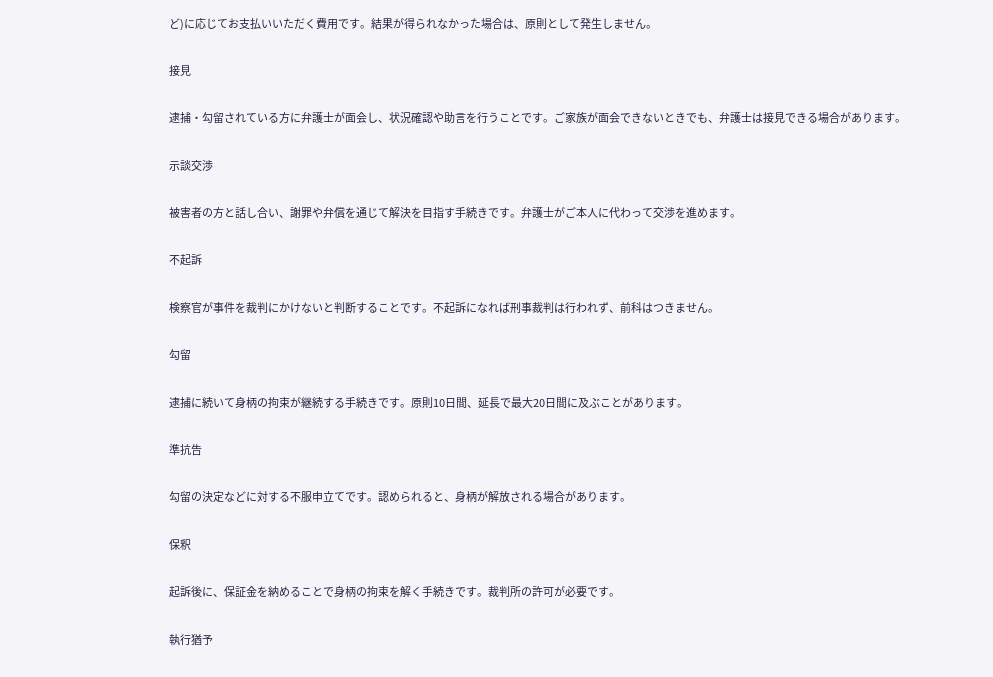ど)に応じてお支払いいただく費用です。結果が得られなかった場合は、原則として発生しません。

接見

逮捕・勾留されている方に弁護士が面会し、状況確認や助言を行うことです。ご家族が面会できないときでも、弁護士は接見できる場合があります。

示談交渉

被害者の方と話し合い、謝罪や弁償を通じて解決を目指す手続きです。弁護士がご本人に代わって交渉を進めます。

不起訴

検察官が事件を裁判にかけないと判断することです。不起訴になれば刑事裁判は行われず、前科はつきません。

勾留

逮捕に続いて身柄の拘束が継続する手続きです。原則10日間、延長で最大20日間に及ぶことがあります。

準抗告

勾留の決定などに対する不服申立てです。認められると、身柄が解放される場合があります。

保釈

起訴後に、保証金を納めることで身柄の拘束を解く手続きです。裁判所の許可が必要です。

執行猶予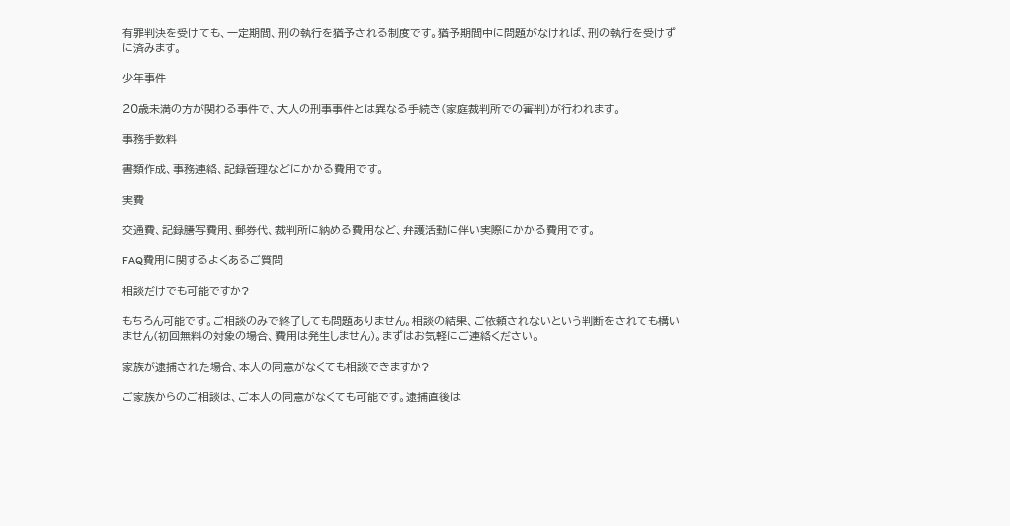有罪判決を受けても、一定期間、刑の執行を猶予される制度です。猶予期間中に問題がなければ、刑の執行を受けずに済みます。

少年事件

20歳未満の方が関わる事件で、大人の刑事事件とは異なる手続き(家庭裁判所での審判)が行われます。

事務手数料

書類作成、事務連絡、記録管理などにかかる費用です。

実費

交通費、記録謄写費用、郵券代、裁判所に納める費用など、弁護活動に伴い実際にかかる費用です。

FAQ費用に関するよくあるご質問

相談だけでも可能ですか?

もちろん可能です。ご相談のみで終了しても問題ありません。相談の結果、ご依頼されないという判断をされても構いません(初回無料の対象の場合、費用は発生しません)。まずはお気軽にご連絡ください。

家族が逮捕された場合、本人の同意がなくても相談できますか?

ご家族からのご相談は、ご本人の同意がなくても可能です。逮捕直後は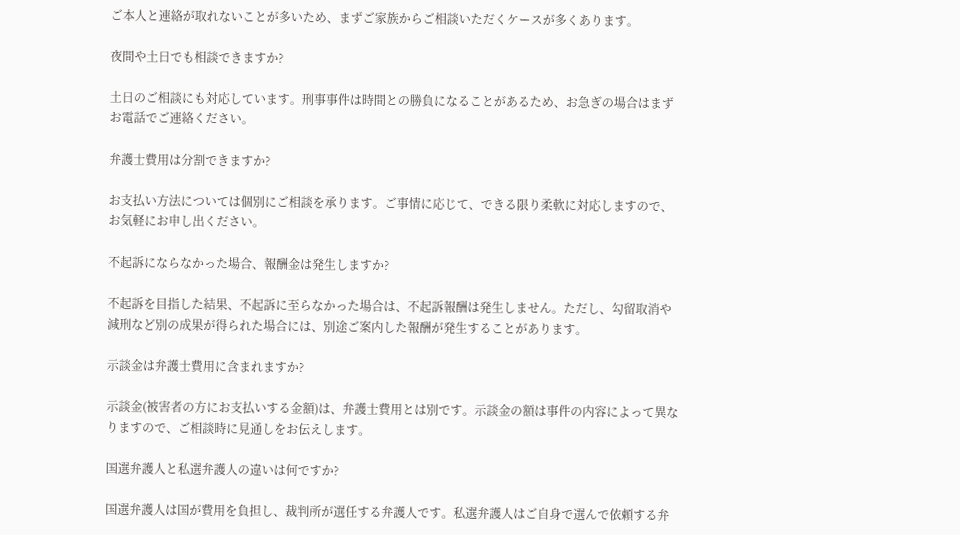ご本人と連絡が取れないことが多いため、まずご家族からご相談いただくケースが多くあります。

夜間や土日でも相談できますか?

土日のご相談にも対応しています。刑事事件は時間との勝負になることがあるため、お急ぎの場合はまずお電話でご連絡ください。

弁護士費用は分割できますか?

お支払い方法については個別にご相談を承ります。ご事情に応じて、できる限り柔軟に対応しますので、お気軽にお申し出ください。

不起訴にならなかった場合、報酬金は発生しますか?

不起訴を目指した結果、不起訴に至らなかった場合は、不起訴報酬は発生しません。ただし、勾留取消や減刑など別の成果が得られた場合には、別途ご案内した報酬が発生することがあります。

示談金は弁護士費用に含まれますか?

示談金(被害者の方にお支払いする金額)は、弁護士費用とは別です。示談金の額は事件の内容によって異なりますので、ご相談時に見通しをお伝えします。

国選弁護人と私選弁護人の違いは何ですか?

国選弁護人は国が費用を負担し、裁判所が選任する弁護人です。私選弁護人はご自身で選んで依頼する弁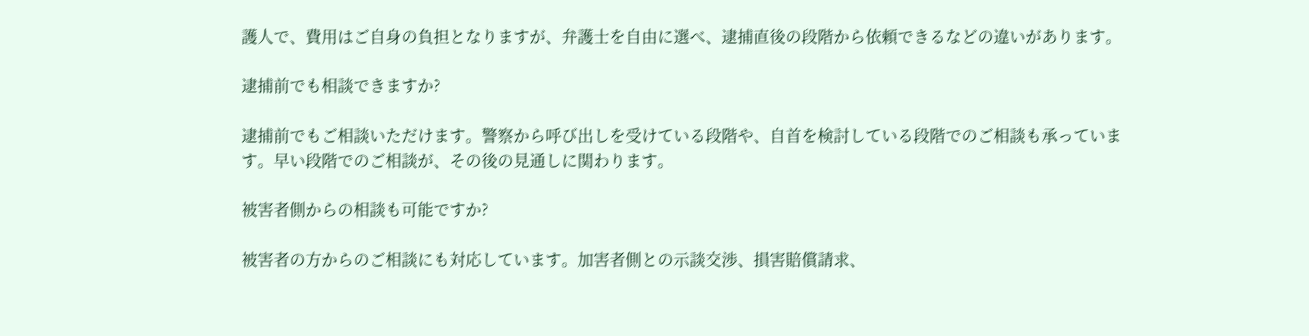護人で、費用はご自身の負担となりますが、弁護士を自由に選べ、逮捕直後の段階から依頼できるなどの違いがあります。

逮捕前でも相談できますか?

逮捕前でもご相談いただけます。警察から呼び出しを受けている段階や、自首を検討している段階でのご相談も承っています。早い段階でのご相談が、その後の見通しに関わります。

被害者側からの相談も可能ですか?

被害者の方からのご相談にも対応しています。加害者側との示談交渉、損害賠償請求、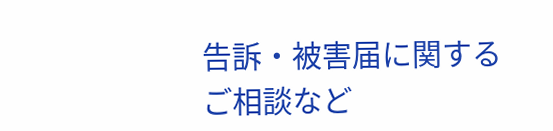告訴・被害届に関するご相談など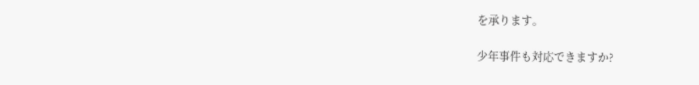を承ります。

少年事件も対応できますか?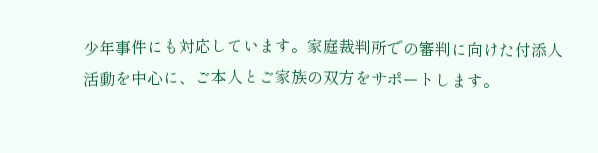少年事件にも対応しています。家庭裁判所での審判に向けた付添人活動を中心に、ご本人とご家族の双方をサポートします。